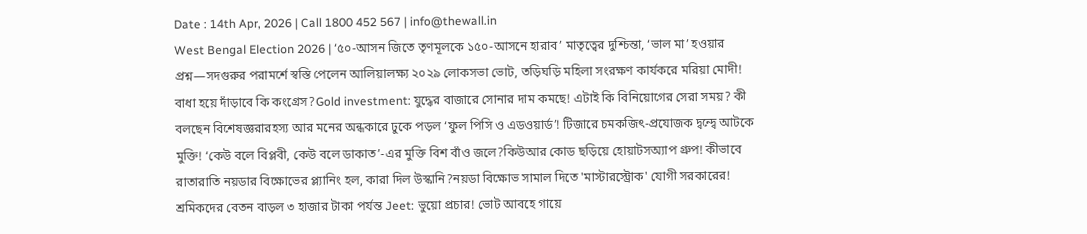Date : 14th Apr, 2026 | Call 1800 452 567 | info@thewall.in
West Bengal Election 2026 | ‘৫০-আসন জিতে তৃণমূলকে ১৫০-আসনে হারাব’ মাতৃত্বের দুশ্চিন্তা, ‘ভাল মা’ হওয়ার প্রশ্ন—সদগুরুর পরামর্শে স্বস্তি পেলেন আলিয়ালক্ষ্য ২০২৯ লোকসভা ভোট, তড়িঘড়ি মহিলা সংরক্ষণ কার্যকরে মরিয়া মোদী! বাধা হয়ে দাঁড়াবে কি কংগ্রেস?Gold investment: যুদ্ধের বাজারে সোনার দাম কমছে! এটাই কি বিনিয়োগের সেরা সময়? কী বলছেন বিশেষজ্ঞরারহস্য আর মনের অন্ধকারে ঢুকে পড়ল ‘ফুল পিসি ও এডওয়ার্ড’! টিজারে চমকজিৎ-প্রযোজক দ্বন্দ্বে আটকে মুক্তি! ‘কেউ বলে বিপ্লবী, কেউ বলে ডাকাত’-এর মুক্তি বিশ বাঁও জলে?কিউআর কোড ছড়িয়ে হোয়াটসঅ্যাপ গ্রুপ! কীভাবে রাতারাতি নয়ডার বিক্ষোভের প্ল্যানিং হল, কারা দিল উস্কানি?নয়ডা বিক্ষোভ সামাল দিতে 'মাস্টারস্ট্রোক' যোগী সরকারের! শ্রমিকদের বেতন বাড়ল ৩ হাজার টাকা পর্যন্ত Jeet: ভুয়ো প্রচার! ভোট আবহে গায়ে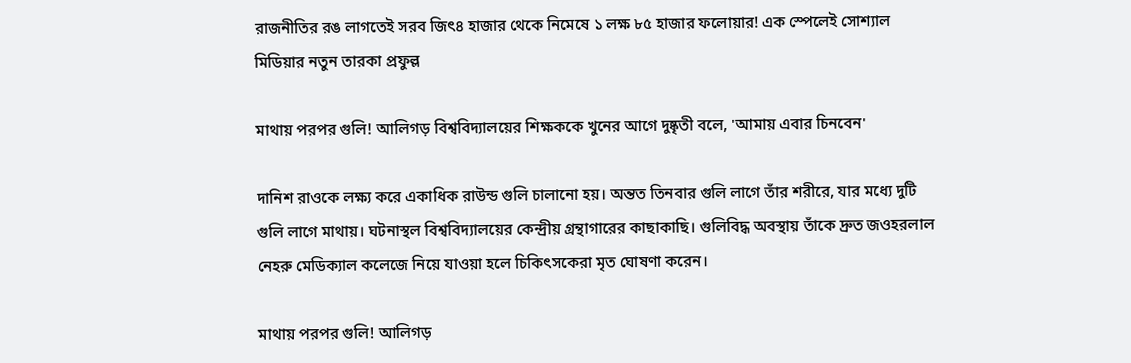রাজনীতির রঙ লাগতেই সরব জিৎ৪ হাজার থেকে নিমেষে ১ লক্ষ ৮৫ হাজার ফলোয়ার! এক স্পেলেই সোশ্যাল মিডিয়ার নতুন তারকা প্রফুল্ল

মাথায় পরপর গুলি! আলিগড় বিশ্ববিদ্যালয়ের শিক্ষককে খুনের আগে দুষ্কৃতী বলে, 'আমায় এবার চিনবেন'

দানিশ রাওকে লক্ষ্য করে একাধিক রাউন্ড গুলি চালানো হয়। অন্তত তিনবার গুলি লাগে তাঁর শরীরে, যার মধ্যে দুটি গুলি লাগে মাথায়। ঘটনাস্থল বিশ্ববিদ্যালয়ের কেন্দ্রীয় গ্রন্থাগারের কাছাকাছি। গুলিবিদ্ধ অবস্থায় তাঁকে দ্রুত জওহরলাল নেহরু মেডিক্যাল কলেজে নিয়ে যাওয়া হলে চিকিৎসকেরা মৃত ঘোষণা করেন।

মাথায় পরপর গুলি! আলিগড়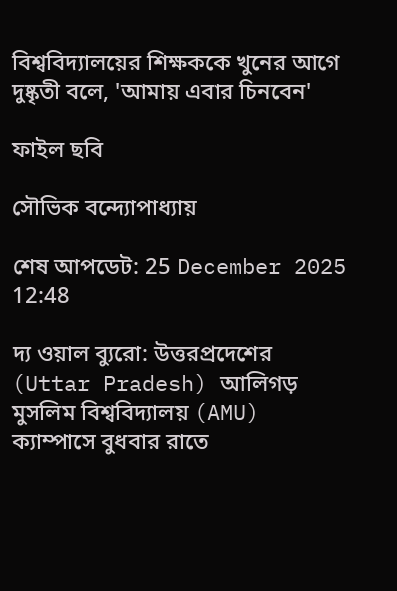বিশ্ববিদ্যালয়ের শিক্ষককে খুনের আগে দুষ্কৃতী বলে, 'আমায় এবার চিনবেন'

ফাইল ছবি

সৌভিক বন্দ্যোপাধ্যায়

শেষ আপডেট: 25 December 2025 12:48

দ্য ওয়াল ব্যুরো: উত্তরপ্রদেশের (Uttar Pradesh) আলিগড় মুসলিম বিশ্ববিদ্যালয় (AMU) ক্যাম্পাসে বুধবার রাতে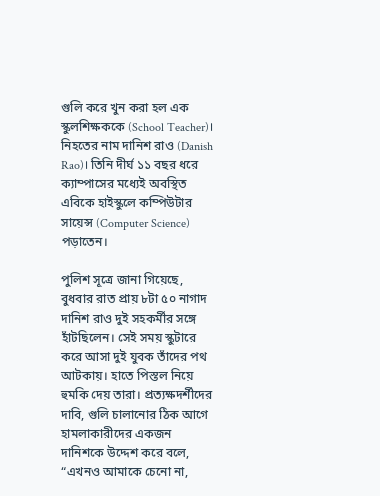গুলি করে খুন করা হল এক স্কুলশিক্ষককে (School Teacher)। নিহতের নাম দানিশ রাও (Danish Rao)। তিনি দীর্ঘ ১১ বছর ধরে ক্যাম্পাসের মধ্যেই অবস্থিত এবিকে হাইস্কুলে কম্পিউটার সায়েন্স (Computer Science) পড়াতেন।

পুলিশ সূত্রে জানা গিয়েছে, বুধবার রাত প্রায় ৮টা ৫০ নাগাদ দানিশ রাও দুই সহকর্মীর সঙ্গে হাঁটছিলেন। সেই সময় স্কুটারে করে আসা দুই যুবক তাঁদের পথ আটকায়। হাতে পিস্তল নিয়ে হুমকি দেয় তারা। প্রত্যক্ষদর্শীদের দাবি, গুলি চালানোর ঠিক আগে হামলাকারীদের একজন দানিশকে উদ্দেশ করে বলে, “এখনও আমাকে চেনো না,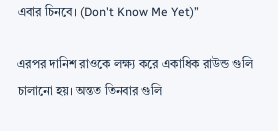এবার চিনবে। (Don't Know Me Yet)”

এরপর দানিশ রাওকে লক্ষ্য করে একাধিক রাউন্ড গুলি চালানো হয়। অন্তত তিনবার গুলি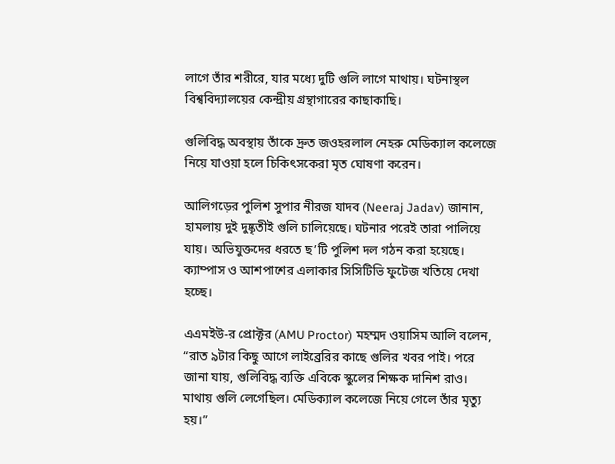লাগে তাঁর শরীরে, যার মধ্যে দুটি গুলি লাগে মাথায়। ঘটনাস্থল বিশ্ববিদ্যালয়ের কেন্দ্রীয় গ্রন্থাগারের কাছাকাছি।

গুলিবিদ্ধ অবস্থায় তাঁকে দ্রুত জওহরলাল নেহরু মেডিক্যাল কলেজে নিয়ে যাওয়া হলে চিকিৎসকেরা মৃত ঘোষণা করেন।

আলিগড়ের পুলিশ সুপার নীরজ যাদব (Neeraj Jadav) জানান, হামলায় দুই দুষ্কৃতীই গুলি চালিয়েছে। ঘটনার পরেই তারা পালিয়ে যায়। অভিযুক্তদের ধরতে ছ’টি পুলিশ দল গঠন করা হয়েছে। ক্যাম্পাস ও আশপাশের এলাকার সিসিটিভি ফুটেজ খতিয়ে দেখা হচ্ছে।

এএমইউ-র প্রোক্টর (AMU Proctor) মহম্মদ ওয়াসিম আলি বলেন, “রাত ৯টার কিছু আগে লাইব্রেরির কাছে গুলির খবর পাই। পরে জানা যায়, গুলিবিদ্ধ ব্যক্তি এবিকে স্কুলের শিক্ষক দানিশ রাও। মাথায় গুলি লেগেছিল। মেডিক্যাল কলেজে নিয়ে গেলে তাঁর মৃত্যু হয়।”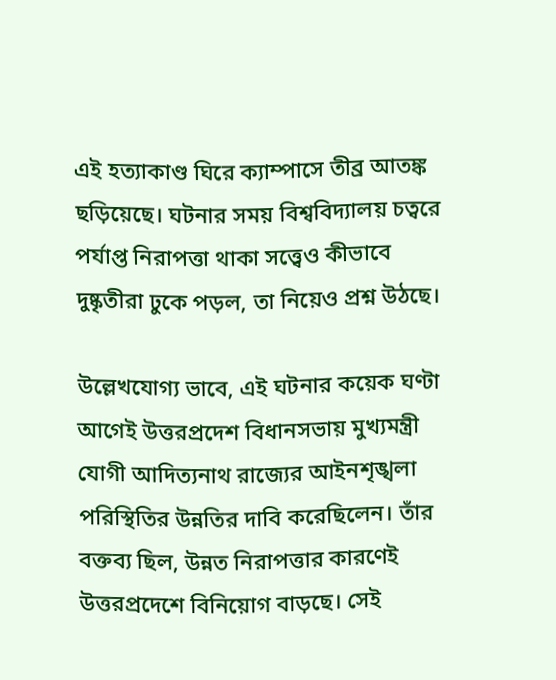এই হত্যাকাণ্ড ঘিরে ক্যাম্পাসে তীব্র আতঙ্ক ছড়িয়েছে। ঘটনার সময় বিশ্ববিদ্যালয় চত্বরে পর্যাপ্ত নিরাপত্তা থাকা সত্ত্বেও কীভাবে দুষ্কৃতীরা ঢুকে পড়ল, তা নিয়েও প্রশ্ন উঠছে।

উল্লেখযোগ্য ভাবে, এই ঘটনার কয়েক ঘণ্টা আগেই উত্তরপ্রদেশ বিধানসভায় মুখ্যমন্ত্রী যোগী আদিত্যনাথ রাজ্যের আইনশৃঙ্খলা পরিস্থিতির উন্নতির দাবি করেছিলেন। তাঁর বক্তব্য ছিল, উন্নত নিরাপত্তার কারণেই উত্তরপ্রদেশে বিনিয়োগ বাড়ছে। সেই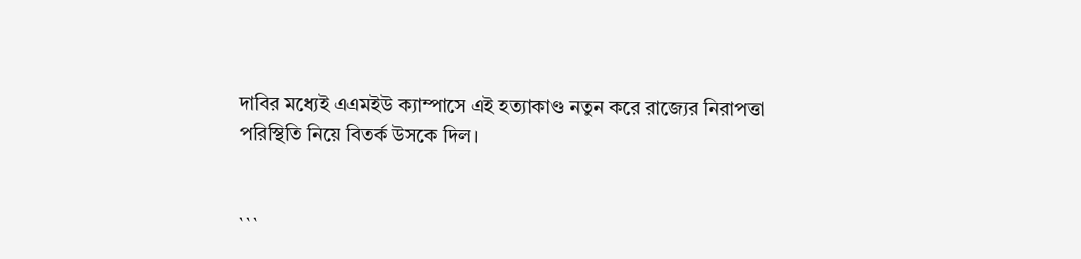দাবির মধ্যেই এএমইউ ক্যাম্পাসে এই হত্যাকাণ্ড নতুন করে রাজ্যের নিরাপত্তা পরিস্থিতি নিয়ে বিতর্ক উসকে দিল।


```